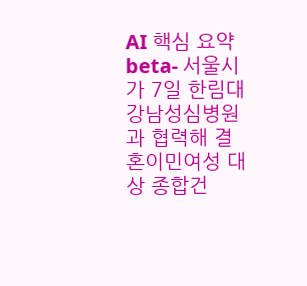AI 핵심 요약
beta- 서울시가 7일 한림대강남성심병원과 협력해 결혼이민여성 대상 종합건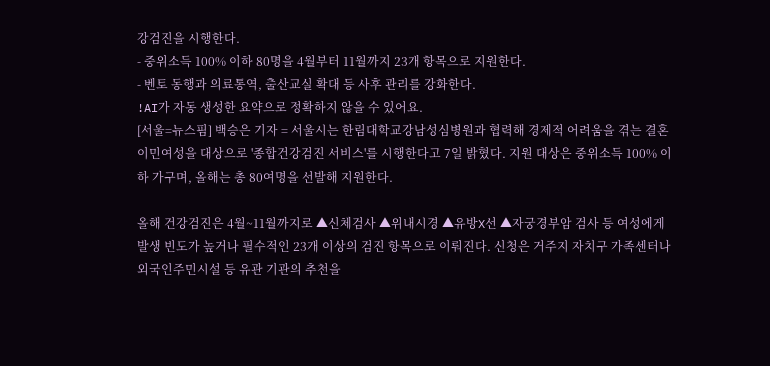강검진을 시행한다.
- 중위소득 100% 이하 80명을 4월부터 11월까지 23개 항목으로 지원한다.
- 벤토 동행과 의료통역, 출산교실 확대 등 사후 관리를 강화한다.
!AI가 자동 생성한 요약으로 정확하지 않을 수 있어요.
[서울=뉴스핌] 백승은 기자 = 서울시는 한림대학교강남성심병원과 협력해 경제적 어려움을 겪는 결혼이민여성을 대상으로 '종합건강검진 서비스'를 시행한다고 7일 밝혔다. 지원 대상은 중위소득 100% 이하 가구며, 올해는 총 80여명을 선발해 지원한다.

올해 건강검진은 4월~11월까지로 ▲신체검사 ▲위내시경 ▲유방X선 ▲자궁경부암 검사 등 여성에게 발생 빈도가 높거나 필수적인 23개 이상의 검진 항목으로 이뤄진다. 신청은 거주지 자치구 가족센터나 외국인주민시설 등 유관 기관의 추천을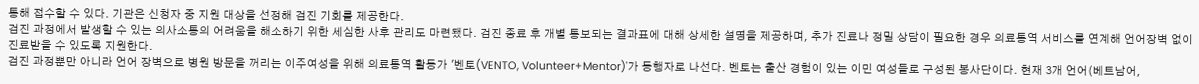통해 접수할 수 있다. 기관은 신청자 중 지원 대상을 선정해 검진 기회를 제공한다.
검진 과정에서 발생할 수 있는 의사소통의 어려움을 해소하기 위한 세심한 사후 관리도 마련됐다. 검진 종료 후 개별 통보되는 결과표에 대해 상세한 설명을 제공하며, 추가 진료나 정밀 상담이 필요한 경우 의료통역 서비스를 연계해 언어장벽 없이 진료받을 수 있도록 지원한다.
검진 과정뿐만 아니라 언어 장벽으로 병원 방문을 꺼리는 이주여성을 위해 의료통역 활동가 '벤토(VENTO, Volunteer+Mentor)'가 동행자로 나선다. 벤토는 출산 경험이 있는 이민 여성들로 구성된 봉사단이다. 현재 3개 언어(베트남어,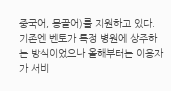중국어, 몽골어)를 지원하고 있다.
기존엔 벤토가 특정 병원에 상주하는 방식이었으나 올해부터는 이용자가 서비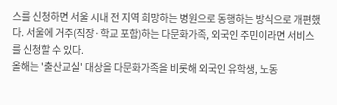스를 신청하면 서울 시내 전 지역 희망하는 병원으로 동행하는 방식으로 개편했다. 서울에 거주(직장·학교 포함)하는 다문화가족, 외국인 주민이라면 서비스를 신청할 수 있다.
올해는 '출산교실' 대상을 다문화가족을 비롯해 외국인 유학생, 노동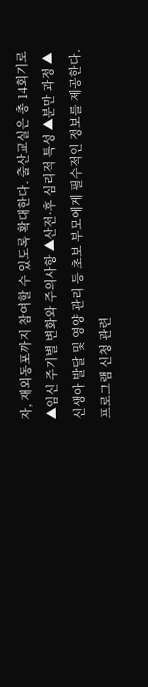자, 재외동포까지 참여할 수 있도록 확대한다. 출산교실은 총 14회기로 ▲임신 주기별 변화와 주의사항 ▲산전·후 심리적 특성 ▲분만 과정 ▲신생아 발달 및 영양 관리 등 초보 부모에게 필수적인 정보를 제공한다.
프로그램 신청 관련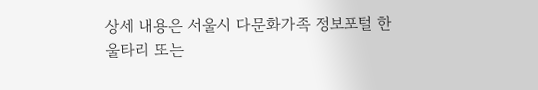상세 내용은 서울시 다문화가족 정보포털 한울타리 또는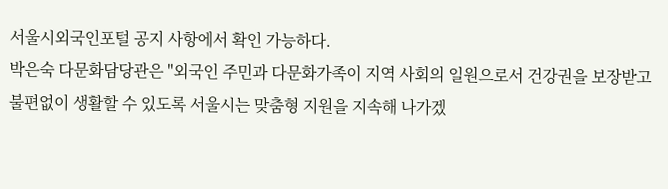서울시외국인포털 공지 사항에서 확인 가능하다.
박은숙 다문화담당관은 "외국인 주민과 다문화가족이 지역 사회의 일원으로서 건강권을 보장받고 불편없이 생활할 수 있도록 서울시는 맞춤형 지원을 지속해 나가겠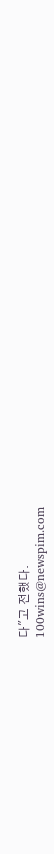다"고 전했다.
100wins@newspim.com